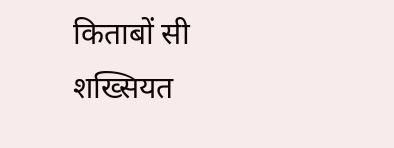किताबों सी शख्सियत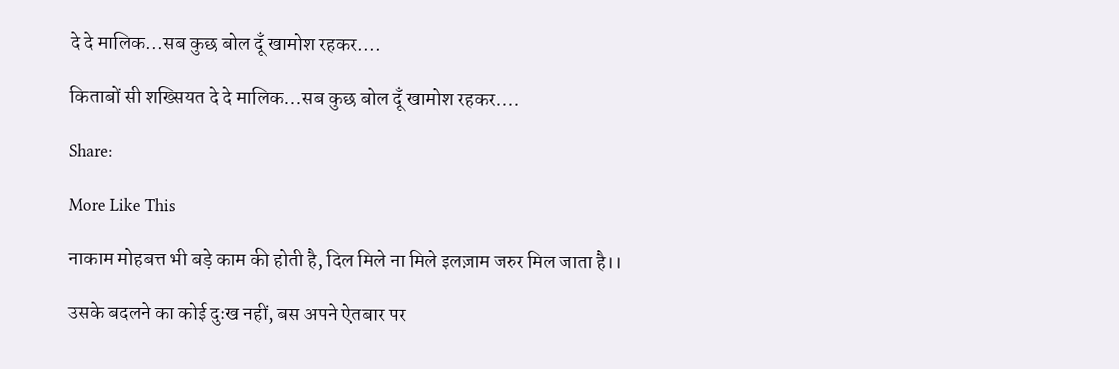दे दे मालिक...सब कुछ बोल दूँ खामोश रहकर....

किताबों सी शख्सियत दे दे मालिक...सब कुछ बोल दूँ खामोश रहकर....

Share:

More Like This

नाकाम मोहबत्त भी बड़े काम की होती है, दिल मिले ना मिले इलज़ाम जरुर मिल जाता है।।

उसके बदलने का कोई दुःख नहीं, बस अपने ऐतबार पर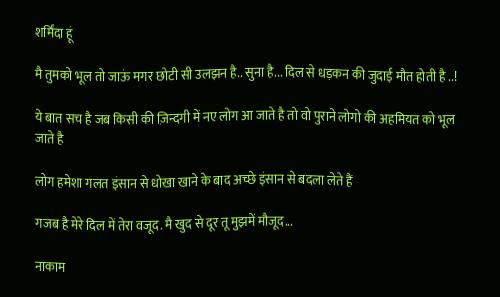शर्मिंदा हूं

मै तुमको भूल तो जाऊं मगर छोटी सी उलझन है.. सुना है... दिल से धड़कन की जुदाई मौत होती है ..!

ये बात सच है जब किसी की ज़िन्दगी में नए लोग आ जाते है तो वो पुराने लोगो की अहमियत को भूल जाते है

लोग हमेशा गलत इंसान से धोखा खाने के बाद अच्छे इंसान से बदला लेते हैं

गजब है मेरे दिल में तेरा वजूद. मै खुद से दूर तू मुझमें मौजूद...

नाकाम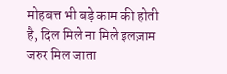मोहबत्त भी बड़े काम की होती है, दिल मिले ना मिले इलज़ाम जरुर मिल जाता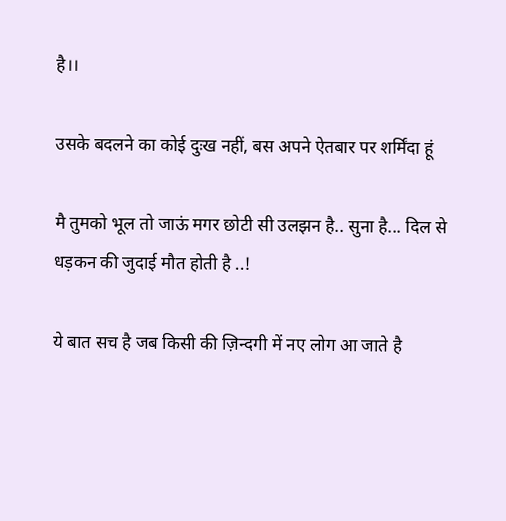है।।

उसके बदलने का कोई दुःख नहीं, बस अपने ऐतबार पर शर्मिंदा हूं

मै तुमको भूल तो जाऊं मगर छोटी सी उलझन है.. सुना है... दिल से धड़कन की जुदाई मौत होती है ..!

ये बात सच है जब किसी की ज़िन्दगी में नए लोग आ जाते है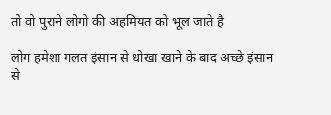तो वो पुराने लोगो की अहमियत को भूल जाते है

लोग हमेशा गलत इंसान से धोखा खाने के बाद अच्छे इंसान से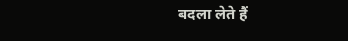बदला लेते हैं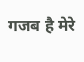गजब है मेरे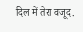दिल में तेरा वजूद.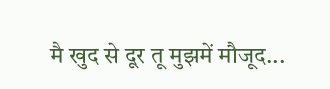मै खुद से दूर तू मुझमें मौजूद...